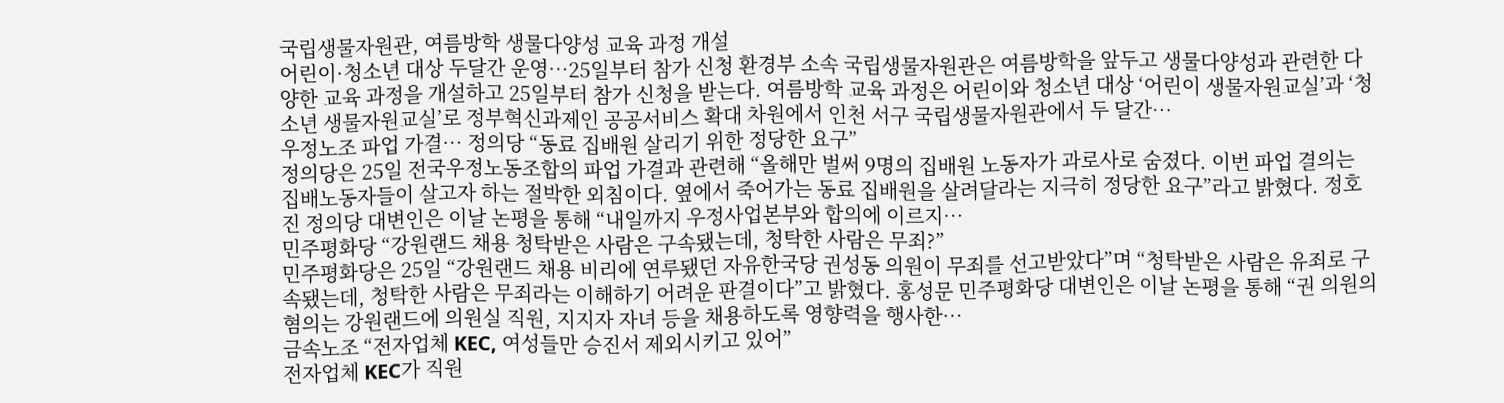국립생물자원관, 여름방학 생물다양성 교육 과정 개설
어린이·청소년 대상 두달간 운영…25일부터 참가 신청 환경부 소속 국립생물자원관은 여름방학을 앞두고 생물다양성과 관련한 다양한 교육 과정을 개설하고 25일부터 참가 신청을 받는다. 여름방학 교육 과정은 어린이와 청소년 대상 ‘어린이 생물자원교실’과 ‘청소년 생물자원교실’로 정부혁신과제인 공공서비스 확대 차원에서 인천 서구 국립생물자원관에서 두 달간…
우정노조 파업 가결… 정의당 “동료 집배원 살리기 위한 정당한 요구”
정의당은 25일 전국우정노동조합의 파업 가결과 관련해 “올해만 벌써 9명의 집배원 노동자가 과로사로 숨졌다. 이번 파업 결의는 집배노동자들이 살고자 하는 절박한 외침이다. 옆에서 죽어가는 동료 집배원을 살려달라는 지극히 정당한 요구”라고 밝혔다. 정호진 정의당 대변인은 이날 논평을 통해 “내일까지 우정사업본부와 합의에 이르지…
민주평화당 “강원랜드 채용 청탁받은 사람은 구속됐는데, 청탁한 사람은 무죄?”
민주평화당은 25일 “강원랜드 채용 비리에 연루됐던 자유한국당 권성동 의원이 무죄를 선고받았다”며 “청탁받은 사람은 유죄로 구속됐는데, 청탁한 사람은 무죄라는 이해하기 어려운 판결이다”고 밝혔다. 홍성문 민주평화당 대변인은 이날 논평을 통해 “권 의원의 혐의는 강원랜드에 의원실 직원, 지지자 자녀 등을 채용하도록 영향력을 행사한…
금속노조 “전자업체 KEC, 여성들만 승진서 제외시키고 있어”
전자업체 KEC가 직원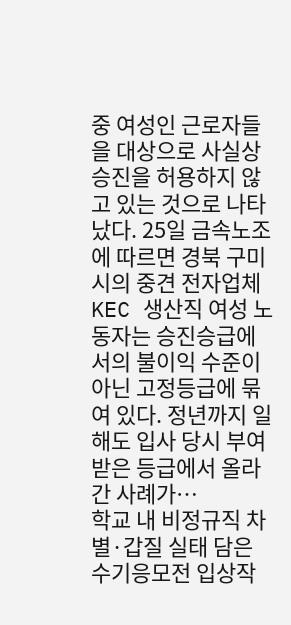중 여성인 근로자들을 대상으로 사실상 승진을 허용하지 않고 있는 것으로 나타났다. 25일 금속노조에 따르면 경북 구미시의 중견 전자업체 KEC 생산직 여성 노동자는 승진승급에서의 불이익 수준이 아닌 고정등급에 묶여 있다. 정년까지 일해도 입사 당시 부여받은 등급에서 올라간 사례가…
학교 내 비정규직 차별·갑질 실태 담은 수기응모전 입상작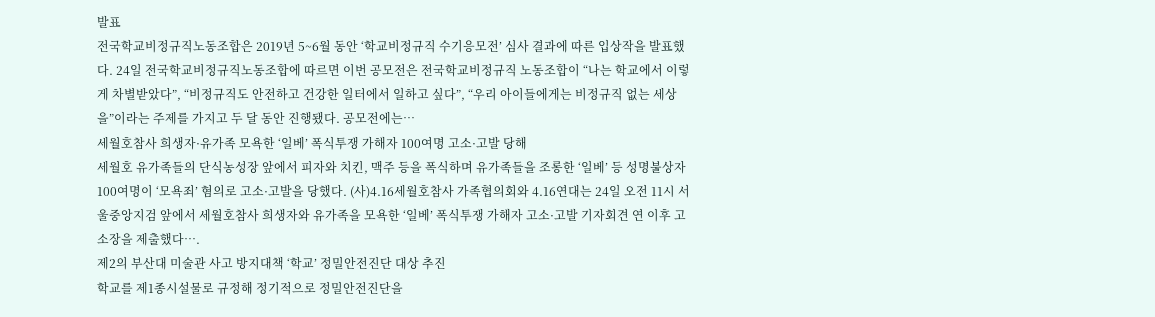발표
전국학교비정규직노동조합은 2019년 5~6월 동안 ‘학교비정규직 수기응모전’ 심사 결과에 따른 입상작을 발표했다. 24일 전국학교비정규직노동조합에 따르면 이번 공모전은 전국학교비정규직 노동조합이 “나는 학교에서 이렇게 차별받았다”, “비정규직도 안전하고 건강한 일터에서 일하고 싶다”, “우리 아이들에게는 비정규직 없는 세상을”이라는 주제를 가지고 두 달 동안 진행됐다. 공모전에는…
세월호참사 희생자·유가족 모욕한 ‘일베’ 폭식투쟁 가해자 100여명 고소·고발 당해
세월호 유가족들의 단식농성장 앞에서 피자와 치킨, 맥주 등을 폭식하며 유가족들을 조롱한 ‘일베’ 등 성명불상자 100여명이 ‘모욕죄’ 혐의로 고소·고발을 당했다. (사)4.16세월호참사 가족협의회와 4.16연대는 24일 오전 11시 서울중앙지검 앞에서 세월호참사 희생자와 유가족을 모욕한 ‘일베’ 폭식투쟁 가해자 고소·고발 기자회견 연 이후 고소장을 제출했다….
제2의 부산대 미술관 사고 방지대책 ‘학교’ 정밀안전진단 대상 추진
학교를 제1종시설물로 규정해 정기적으로 정밀안전진단을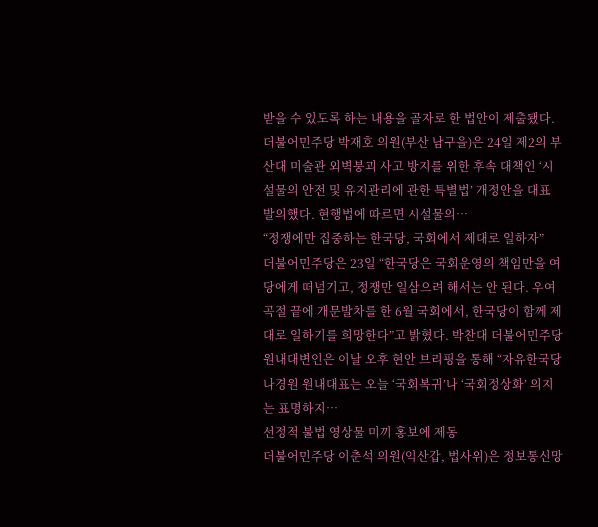받을 수 있도록 하는 내용을 골자로 한 법안이 제출됐다. 더불어민주당 박재호 의원(부산 남구을)은 24일 제2의 부산대 미술관 외벽붕괴 사고 방지를 위한 후속 대책인 ‘시설물의 안전 및 유지관리에 관한 특별법’ 개정안을 대표 발의했다. 현행법에 따르면 시설물의…
“정쟁에만 집중하는 한국당, 국회에서 제대로 일하자”
더불어민주당은 23일 “한국당은 국회운영의 책임만을 여당에게 떠넘기고, 정쟁만 일삼으려 해서는 안 된다. 우여곡절 끝에 개문발차를 한 6월 국회에서, 한국당이 함께 제대로 일하기를 희망한다”고 밝혔다. 박찬대 더불어민주당 원내대변인은 이날 오후 현안 브리핑을 통해 “자유한국당 나경원 원내대표는 오늘 ‘국회복귀’나 ‘국회정상화’ 의지는 표명하지…
선정적 불법 영상물 미끼 홍보에 제동
더불어민주당 이춘석 의원(익산갑, 법사위)은 정보통신망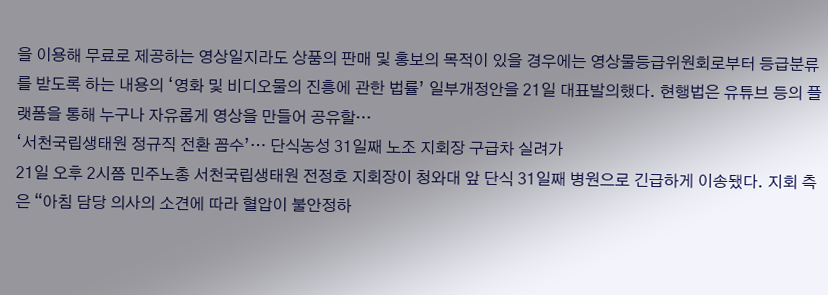을 이용해 무료로 제공하는 영상일지라도 상품의 판매 및 홍보의 목적이 있을 경우에는 영상물등급위원회로부터 등급분류를 받도록 하는 내용의 ‘영화 및 비디오물의 진흥에 관한 법률’ 일부개정안을 21일 대표발의했다. 현행법은 유튜브 등의 플랫폼을 통해 누구나 자유롭게 영상을 만들어 공유할…
‘서천국립생태원 정규직 전환 꼼수’… 단식농성 31일째 노조 지회장 구급차 실려가
21일 오후 2시쯤 민주노총 서천국립생태원 전정호 지회장이 청와대 앞 단식 31일째 병원으로 긴급하게 이송됐다. 지회 측은 “아침 담당 의사의 소견에 따라 혈압이 불안정하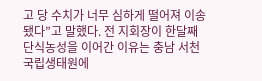고 당 수치가 너무 심하게 떨어져 이송됐다”고 말했다. 전 지회장이 한달째 단식농성을 이어간 이유는 충남 서천 국립생태원에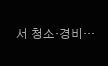서 청소·경비…